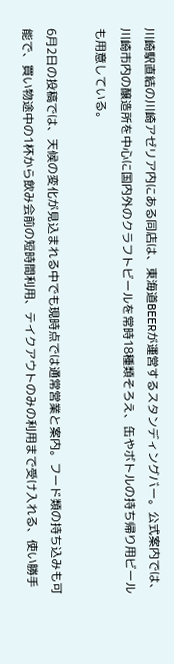川崎駅直結の川崎アゼリア内にある同店は、東海道BEERが運営するスタンディングバー。公式案内では、川崎市内の醸造所を中心に国内外のクラフトビールを常時18種類そろえ、缶やボトルの持ち帰り用ビールも用意している。

6月2日の投稿では、天候の変化が見込まれる中でも現時点では通常営業と案内。フード類の持ち込みも可能で、買い物途中の1杯から飲み会前の短時間利用、テイクアウトのみの利用まで受け入れる、使い勝手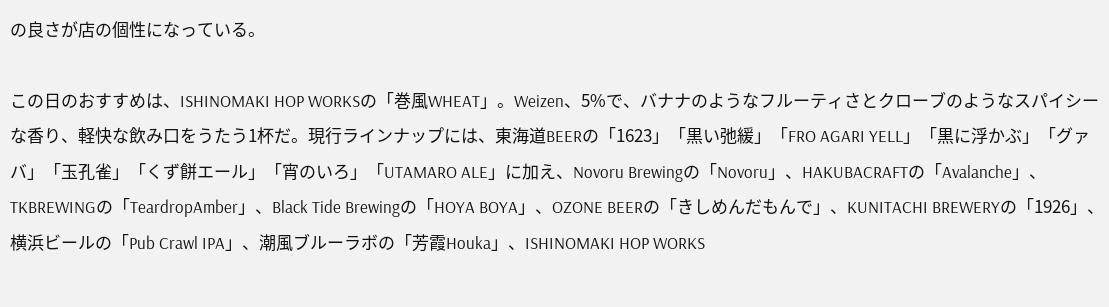の良さが店の個性になっている。

この日のおすすめは、ISHINOMAKI HOP WORKSの「巻風WHEAT」。Weizen、5%で、バナナのようなフルーティさとクローブのようなスパイシーな香り、軽快な飲み口をうたう1杯だ。現行ラインナップには、東海道BEERの「1623」「黒い弛緩」「FRO AGARI YELL」「黒に浮かぶ」「グァバ」「玉孔雀」「くず餅エール」「宵のいろ」「UTAMARO ALE」に加え、Novoru Brewingの「Novoru」、HAKUBACRAFTの「Avalanche」、TKBREWINGの「TeardropAmber」、Black Tide Brewingの「HOYA BOYA」、OZONE BEERの「きしめんだもんで」、KUNITACHI BREWERYの「1926」、横浜ビールの「Pub Crawl IPA」、潮風ブルーラボの「芳霞Houka」、ISHINOMAKI HOP WORKS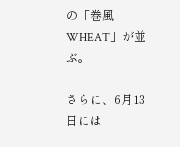の「巻風WHEAT」が並ぶ。

さらに、6月13日には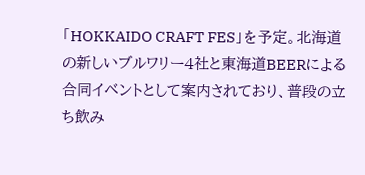「HOKKAIDO CRAFT FES」を予定。北海道の新しいブルワリー4社と東海道BEERによる合同イベントとして案内されており、普段の立ち飲み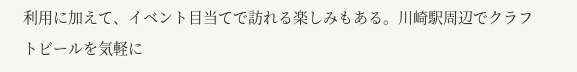利用に加えて、イベント目当てで訪れる楽しみもある。川崎駅周辺でクラフトビールを気軽に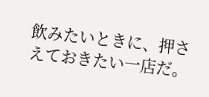飲みたいときに、押さえておきたい一店だ。